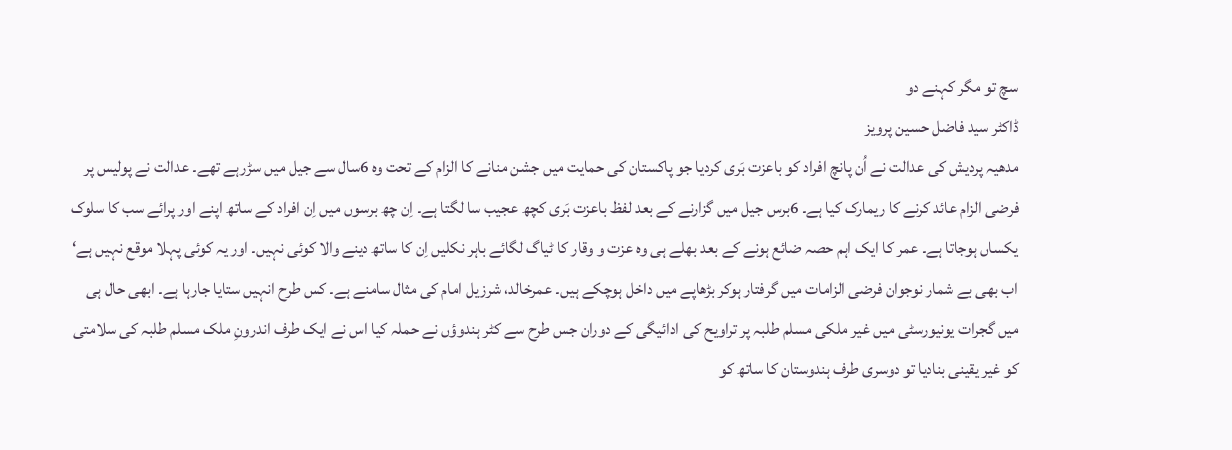سچ تو مگر کہنے دو
ڈاکٹر سید فاضل حسین پرویز
مدھیہ پردیش کی عدالت نے اُن پانچ افراد کو باعزت بَری کردیا جو پاکستان کی حمایت میں جشن منانے کا الزام کے تحت وہ 6سال سے جیل میں سڑرہے تھے۔ عدالت نے پولیس پر فرضی الزام عائد کرنے کا ریمارک کیا ہے۔ 6برس جیل میں گزارنے کے بعد لفظ باعزت بَری کچھ عجیب سا لگتا ہے۔ اِن چھ برسوں میں اِن افراد کے ساتھ اپنے اور پرائے سب کا سلوک یکساں ہوجاتا ہے۔ عمر کا ایک اہم حصہ ضائع ہونے کے بعد بھلے ہی وہ عزت و وقار کا ٹیاگ لگائے باہر نکلیں اِن کا ساتھ دینے والا کوئی نہیں۔ اور یہ کوئی پہلا موقع نہیں ہے‘ اب بھی بے شمار نوجوان فرضی الزامات میں گرفتار ہوکر بڑھاپے میں داخل ہوچکے ہیں۔ عمرخالد، شرزیل امام کی مثال سامنے ہے۔ کس طرح انہیں ستایا جارہا ہے۔ ابھی حال ہی میں گجرات یونیورسٹی میں غیر ملکی مسلم طلبہ پر تراویح کی ادائیگی کے دوران جس طرح سے کٹر ہندوؤں نے حملہ کیا اس نے ایک طرف اندرونِ ملک مسلم طلبہ کی سلامتی کو غیر یقینی بنادیا تو دوسری طرف ہندوستان کا ساتھ کو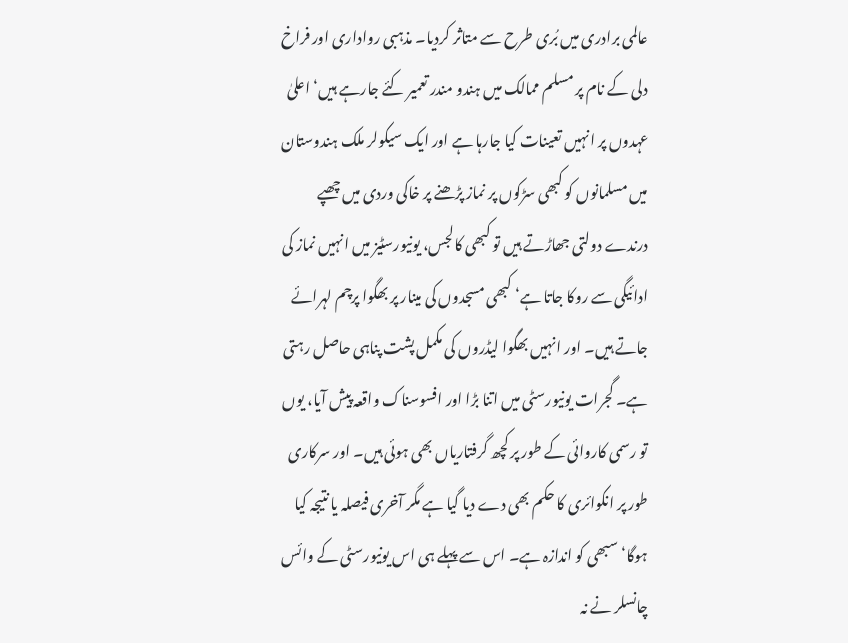عالمی برادری میں بُری طرح سے متاثر کردیا۔ مذہبی رواداری اور فراخ دلی کے نام پر مسلم ممالک میں ہندو مندر تعمیر کئے جارہے ہیں‘ اعلیٰ عہدوں پر انہیں تعینات کیا جارہا ہے اور ایک سیکولر ملک ہندوستان میں مسلمانوں کو کبھی سڑکوں پر نماز پڑھنے پر خاکی وردی میں چھپے درندے دولتی جھاڑتے ہیں تو کبھی کالجس، یونیورسٹیز میں انہیں نماز کی ادائیگی سے روکا جاتا ہے‘ کبھی مسجدوں کی مینار پر بھگوا پرچم لہرائے جاتے ہیں۔ اور انہیں بھگوا لیڈروں کی مکمل پشت پناہی حاصل رہتی ہے۔ گجرات یونیورسٹی میں اتنا بڑا اور افسوسناک واقعہ پیش آیا، یوں تو رسمی کاروائی کے طور پر کچھ گرفتاریاں بھی ہوئی ہیں۔ اور سرکاری طور پر انکوائری کا حکم بھی دے دیا گیا ہے مگر آخری فیصلہ یا نتیجہ کیا ہوگا‘ سبھی کو اندازہ ہے۔ اس سے پہلے ہی اس یونیورسٹی کے وائس چانسلر نے نہ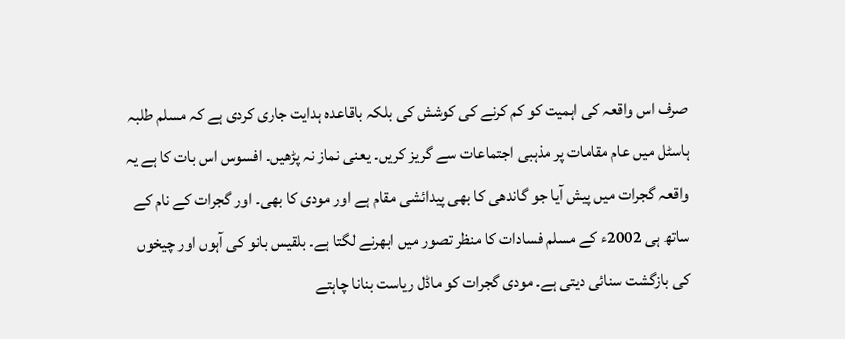صرف اس واقعہ کی اہمیت کو کم کرنے کی کوشش کی بلکہ باقاعدہ ہدایت جاری کردی ہے کہ مسلم طلبہ ہاسٹل میں عام مقامات پر مذہبی اجتماعات سے گریز کریں۔ یعنی نماز نہ پڑھیں۔ افسوس اس بات کا ہے یہ واقعہ گجرات میں پیش آیا جو گاندھی کا بھی پیدائشی مقام ہے اور مودی کا بھی۔ اور گجرات کے نام کے ساتھ ہی 2002ء کے مسلم فسادات کا منظر تصور میں ابھرنے لگتا ہے۔ بلقیس بانو کی آہوں اور چیخوں کی بازگشت سنائی دیتی ہے۔ مودی گجرات کو ماڈل ریاست بنانا چاہتے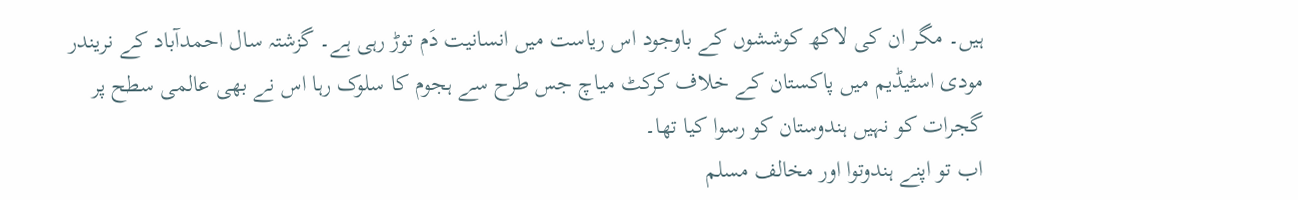ہیں۔ مگر ان کی لاکھ کوششوں کے باوجود اس ریاست میں انسانیت دَم توڑ رہی ہے۔ گزشتہ سال احمدآباد کے نریندر مودی اسٹیڈیم میں پاکستان کے خلاف کرکٹ میاچ جس طرح سے ہجوم کا سلوک رہا اس نے بھی عالمی سطح پر گجرات کو نہیں ہندوستان کو رسوا کیا تھا۔
اب تو اپنے ہندوتوا اور مخالف مسلم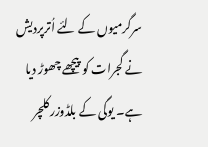سرگرمیوں کے لئے اُترپردیش نے گجرات کو پیچھے چھوڑ دیا ہے۔ یوگی کے بلڈوزر کلچر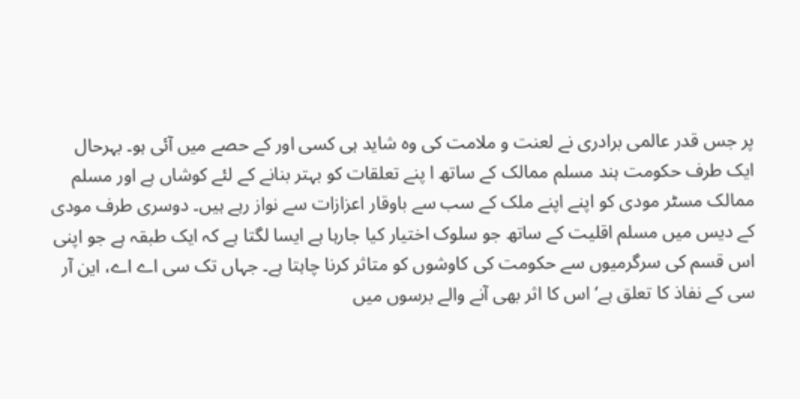پر جس قدر عالمی برادری نے لعنت و ملامت کی وہ شاید ہی کسی اور کے حصے میں آئی ہو۔ بہرحال ایک طرف حکومت ہند مسلم ممالک کے ساتھ ا پنے تعلقات کو بہتر بنانے کے لئے کوشاں ہے اور مسلم ممالک مسٹر مودی کو اپنے اپنے ملک کے سب سے باوقار اعزازات سے نواز رہے ہیں۔ دوسری طرف مودی کے دیس میں مسلم اقلیت کے ساتھ جو سلوک اختیار کیا جارہا ہے ایسا لگتا ہے کہ ایک طبقہ ہے جو اپنی اس قسم کی سرگرمیوں سے حکومت کی کاوشوں کو متاثر کرنا چاہتا ہے۔ جہاں تک سی اے اے، این آر سی کے نفاذ کا تعلق ہے‘ اس کا اثر بھی آنے والے برسوں میں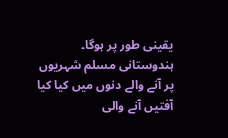یقینی طور پر ہوگا۔ ہندوستانی مسلم شہریوں پر آنے والے دنوں میں کیا کیا آفتیں آنے والی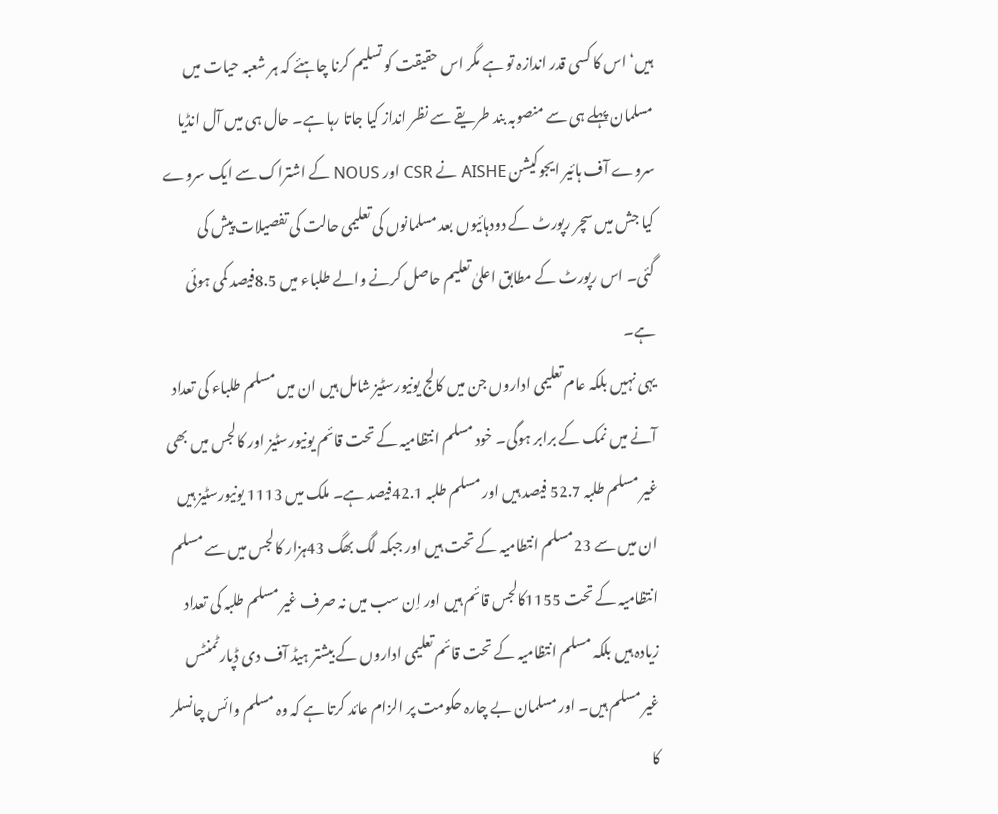ہیں‘ اس کا کسی قدر اندازہ تو ہے مگر اس حقیقت کو تسلیم کرنا چاہئے کہ ہر شعبہ حیات میں مسلمان پہلے ہی سے منصوبہ بند طریقے سے نظر انداز کیا جاتا رہا ہے۔ حال ہی میں آل انڈیا سروے آف ہائیر ایجوکیشن AISHE نے CSR اور NOUS کے اشتراک سے ایک سروے کیا جش میں سچر رپورٹ کے دودہائیوں بعد مسلمانوں کی تعلیمی حالت کی تفصیلات پیش کی گئی۔ اس رپورٹ کے مطابق اعلیٰ تعلیم حاصل کرنے والے طلباء میں 8.5فیصد کمی ہوئی ہے۔
یہی نہیں بلکہ عام تعلیمی اداروں جن میں کالج یونیورسٹیز شامل ہیں ان میں مسلم طلباء کی تعداد آنے میں نمک کے برابر ہوگی۔ خود مسلم انتظامیہ کے تحت قائم یونیورسٹیز اور کالجس میں بھی غیر مسلم طلبہ 52.7 فیصد ہیں اور مسلم طلبہ 42.1فیصد ہے۔ ملک میں 1113 یونیورسٹیز ہیں ان میں سے 23مسلم انتطامیہ کے تحت ہیں اور جبکہ لگ بھگ 43ہزار کالجس میں سے مسلم انتظامیہ کے تحت 1155کالجس قائم ہیں اور اِن سب میں نہ صرف غیر مسلم طلبہ کی تعداد زیادہ ہیں بلکہ مسلم انتظامیہ کے تحت قائم تعلیمی اداروں کے بیشتر ہیڈ آف دی ڈپارٹمنٹس غیر مسلم ہیں۔ اور مسلمان بے چارہ حکومت پر الزام عائد کرتا ہے کہ وہ مسلم وائس چانسلر کا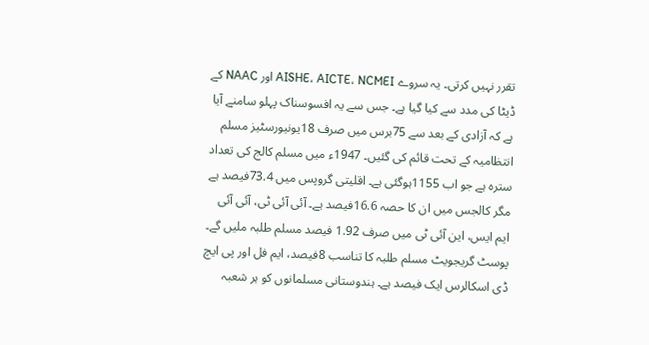تقرر نہیں کرتی۔ یہ سروے AISHE، AICTE، NCMEI اور NAAC کے ڈیٹا کی مدد سے کیا گیا ہے۔ جس سے یہ افسوسناک پہلو سامنے آیا ہے کہ آزادی کے بعد سے 75برس میں صرف 18یونیورسٹیز مسلم انتظامیہ کے تحت قائم کی گئیں۔ 1947ء میں مسلم کالج کی تعداد سترہ ہے جو اب 1155ہوگئی ہے۔ اقلیتی گروپس میں 73.4فیصد ہے مگر کالجس میں ان کا حصہ 16.6فیصد ہے۔ آئی آئی ٹی، آئی آئی ایم ایس، این آئی ٹی میں صرف 1.92 فیصد مسلم طلبہ ملیں گے۔ پوسٹ گریجویٹ مسلم طلبہ کا تناسب 8فیصد، ایم فل اور پی ایچ ڈی اسکالرس ایک فیصد ہے۔ ہندوستانی مسلمانوں کو ہر شعبہ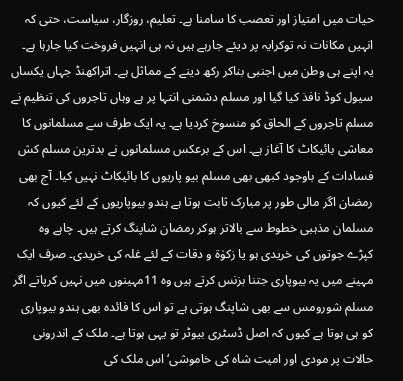حیات میں امتیاز اور تعصب کا سامنا ہے۔ تعلیم، روزگار، سیاست، حتی کہ انہیں مکانات نہ توکرایہ پر دیئے جارہے ہیں نہ ہی انہیں فروخت کیا جارہا ہے۔ یہ اپنے ہی وطن میں اجنبی بناکر رکھ دینے کے مماثل ہے۔ اتراکھنڈ جہاں یکساں سیول کوڈ نافذ کیا گیا اور مسلم دشمنی انتہا پر ہے وہاں تاجروں کی تنظیم نے مسلم تاجروں کے الحاق کو منسوخ کردیا ہے۔ یہ ایک طرف سے مسلمانوں کا معاشی بائیکاٹ کا آغاز ہے۔ اس کے برعکس مسلمانوں نے بدترین مسلم کش فسادات کے باوجود کبھی بھی مسلم بیو پاریوں کا بائیکاٹ نہیں کیا۔ آج بھی رمضان اگر مالی طور پر مبارک ثابت ہوتا ہے ہندو بیوپاریوں کے لئے کیوں کہ مسلمان مذہبی خطوط سے بالاتر ہوکر رمضان شاپنگ کرتے ہیں۔ چاہے وہ کپڑے جوتوں کی خریدی ہو یا زکوٰۃ و دقات کے لئے غلہ کی خریدی۔ صرف ایک مہینے میں یہ بیوپاری جتنا بزنس کرتے ہیں وہ 11مہینوں میں نہیں کرپاتے اگر مسلم شورومس سے بھی شاپنگ ہوتی ہے تو اس کا فائدہ بھی ہندو بیوپاری کو ہی ہوتا ہے کیوں کہ اصل ڈسٹری بیوٹر تو یہی ہوتا ہے۔ ملک کے اندرونی حالات پر مودی اور امیت شاہ کی خاموشی‘ اس ملک کی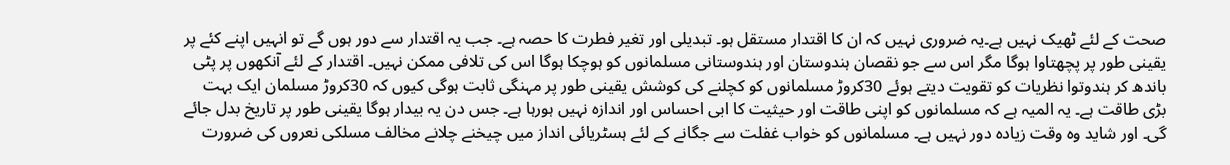صحت کے لئے ٹھیک نہیں ہے۔یہ ضروری نہیں کہ ان کا اقتدار مستقل ہو۔ تبدیلی اور تغیر فطرت کا حصہ ہے۔ جب یہ اقتدار سے دور ہوں گے تو انہیں اپنے کئے پر یقینی طور پر پچھتاوا ہوگا مگر اس سے جو نقصان ہندوستان اور ہندوستانی مسلمانوں کو ہوچکا ہوگا اس کی تلافی ممکن نہیں۔ اقتدار کے لئے آنکھوں پر پٹی باندھ کر ہندوتوا نظریات کو تقویت دیتے ہوئے 30کروڑ مسلمانوں کو کچلنے کی کوشش یقینی طور پر مہنگی ثابت ہوگی کیوں کہ 30کروڑ مسلمان ایک بہت بڑی طاقت ہے۔ یہ المیہ ہے کہ مسلمانوں کو اپنی طاقت اور حیثیت کا ابی احساس اور اندازہ نہیں ہورہا ہے۔ جس دن یہ بیدار ہوگا یقینی طور پر تاریخ بدل جائے گی۔ اور شاید وہ وقت زیادہ دور نہیں ہے۔ مسلمانوں کو خواب غفلت سے جگانے کے لئے ہسٹریائی انداز میں چیخنے چلانے مخالف مسلکی نعروں کی ضرورت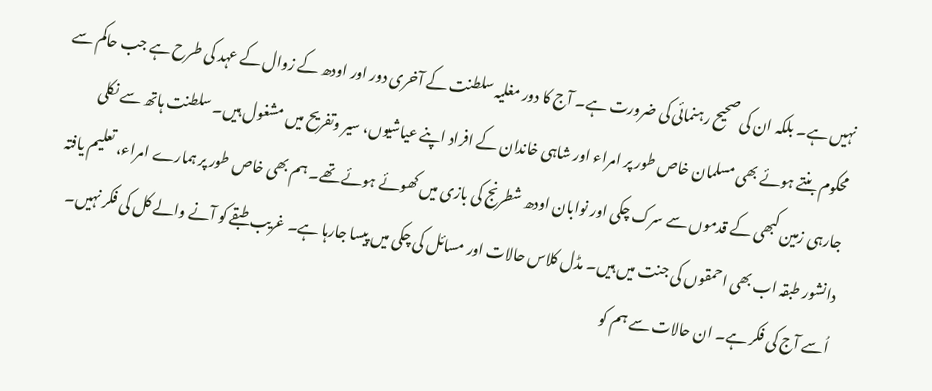نہیں ہے۔ بلکہ ان کی صحیح رہنمائی کی ضرورت ہے۔ آج کا دور مغلیہ سلطنت کے آخری دور اور اودھ کے زوال کے عہد کی طرح ہے جب حاکم سے محکوم بنتے ہوئے بھی مسلمان خاص طور پر امراء اور شاہی خاندان کے افراد اپنے عیاشیوں، سیر وتفریح میں مشغول ہیں۔ سلطنت ہاتھ سے نکلی جارہی زمین کبھی کے قدموں سے سرک چکی اور نوابان اودھ شطرنج کی بازی میں کھوئے ہوئے تھے۔ ہم بھی خاص طور پر ہمارے امراء، تعلیم یافتہ دانشور طبقہ اب بھی احمقوں کی جنت میں ہیں۔ مڈل کلاس حالات اور مسائل کی چکی میں پیسا جارہا ہے۔ غریب طبقے کو آنے والے کل کی فکر نہیں۔ اُسے آج کی فکر ہے۔ ان حالات سے ہم کو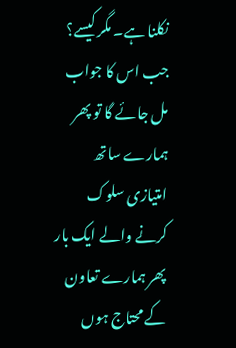نکلنا ہے۔ مگر کیسے؟
جب اس کا جواب مل جائے گا تو پھر ہمارے ساتھ امتیازی سلوک کرنے والے ایک بار پھر ہمارے تعاون کے محتاج ہوں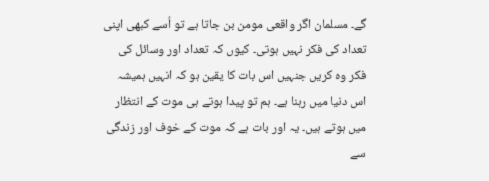گے۔ مسلمان اگر واقعی مومن بن جاتا ہے تو اُسے کبھی اپنی تعداد کی فکر نہیں ہوتی۔ کیوں کہ تعداد اور وسائل کی فکر وہ کریں جنہیں اس بات کا یقین ہو کہ انہیں ہمیشہ اس دنیا میں رہنا ہے۔ ہم تو پیدا ہوتے ہی موت کے انتظار میں ہوتے ہیں۔ یہ اور بات ہے کہ موت کے خوف اور زندگی سے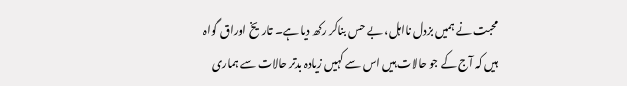محبت نے ہمیں بزدل نااہل، بے حس بناکر رکھ دیا ہے۔ تاریخ اوراق گواہ ہیں کہ آج کے جو حالات ہیں اس سے کہیں زیادہ بدتر حالات سے ہماری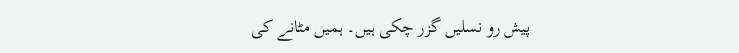پیش رو نسلیں گزر چکی ہیں۔ ہمیں مٹانے کی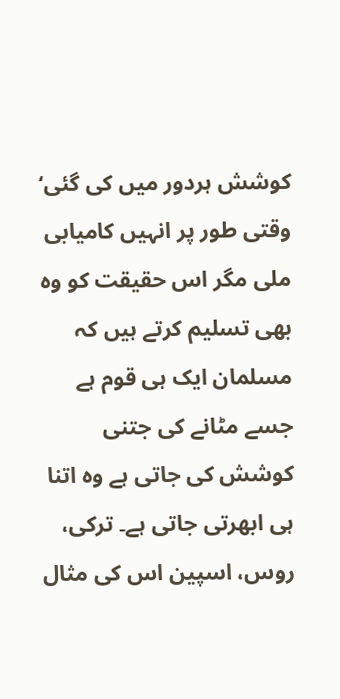کوشش ہردور میں کی گئی‘ وقتی طور پر انہیں کامیابی ملی مگر اس حقیقت کو وہ بھی تسلیم کرتے ہیں کہ مسلمان ایک ہی قوم ہے جسے مٹانے کی جتنی کوشش کی جاتی ہے وہ اتنا ہی ابھرتی جاتی ہے۔ ترکی، روس، اسپین اس کی مثال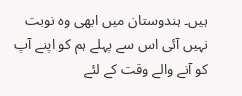ہیں۔ ہندوستان میں ابھی وہ نوبت نہیں آئی اس سے پہلے ہم کو اپنے آپ کو آنے والے وقت کے لئے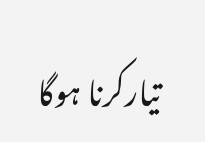تیارکرنا ہوگا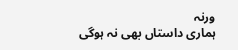ورنہ
ہماری داستاں بھی نہ ہوگی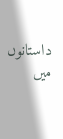داستانوں میں